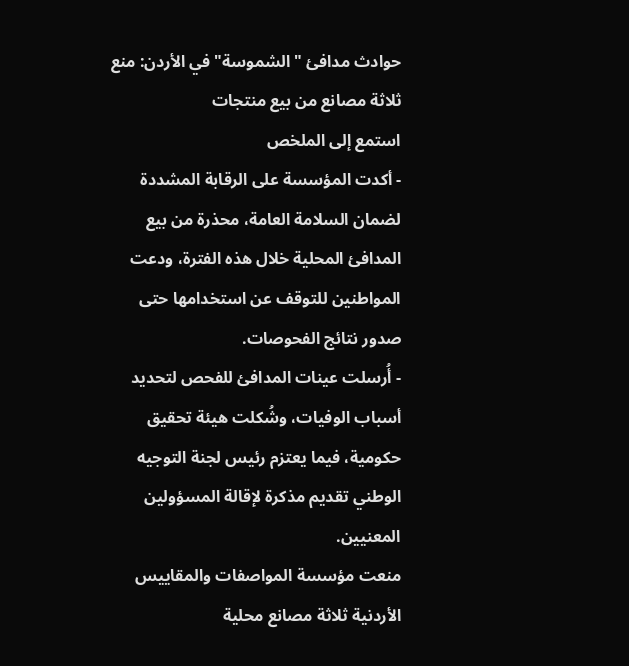حوادث مدافئ "الشموسة" في الأردن: منع ثلاثة مصانع من بيع منتجات
استمع إلى الملخص
- أكدت المؤسسة على الرقابة المشددة لضمان السلامة العامة، محذرة من بيع المدافئ المحلية خلال هذه الفترة، ودعت المواطنين للتوقف عن استخدامها حتى صدور نتائج الفحوصات.
- أُرسلت عينات المدافئ للفحص لتحديد أسباب الوفيات، وشُكلت هيئة تحقيق حكومية، فيما يعتزم رئيس لجنة التوجيه الوطني تقديم مذكرة لإقالة المسؤولين المعنيين.
منعت مؤسسة المواصفات والمقاييس الأردنية ثلاثة مصانع محلية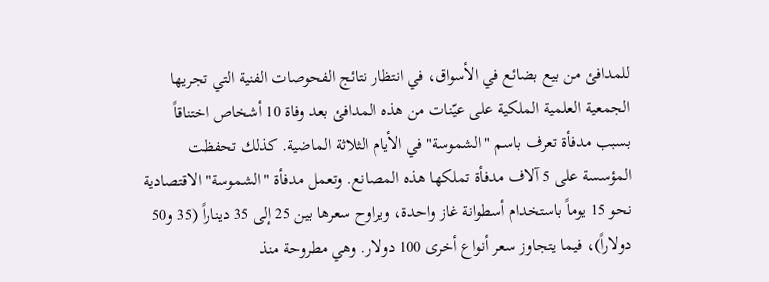للمدافئ من بيع بضائع في الأسواق، في انتظار نتائج الفحوصات الفنية التي تجريها الجمعية العلمية الملكية على عيّنات من هذه المدافئ بعد وفاة 10 أشخاص اختناقاً بسبب مدفأة تعرف باسم "الشموسة" في الأيام الثلاثة الماضية. كذلك تحفظت المؤسسة على 5 آلاف مدفأة تملكها هذه المصانع. وتعمل مدفأة "الشموسة" الاقتصادية نحو 15 يوماً باستخدام أسطوانة غاز واحدة، ويراوح سعرها بين 25 إلى 35 ديناراً (35 و50 دولاراً)، فيما يتجاوز سعر أنواع أخرى 100 دولار. وهي مطروحة منذ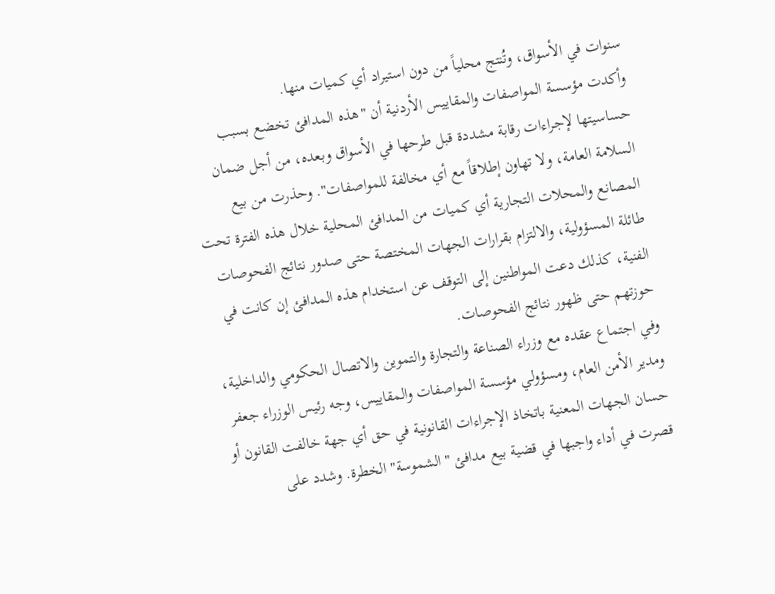سنوات في الأسواق، وتُنتج محلياً من دون استيراد أي كميات منها.
وأكدت مؤسسة المواصفات والمقاييس الأردنية أن "هذه المدافئ تخضع بسبب حساسيتها لإجراءات رقابة مشددة قبل طرحها في الأسواق وبعده، من أجل ضمان السلامة العامة، ولا تهاون إطلاقاً مع أي مخالفة للمواصفات". وحذرت من بيع المصانع والمحلات التجارية أي كميات من المدافئ المحلية خلال هذه الفترة تحت طائلة المسؤولية، والالتزام بقرارات الجهات المختصة حتى صدور نتائج الفحوصات الفنية، كذلك دعت المواطنين إلى التوقف عن استخدام هذه المدافئ إن كانت في حوزتهم حتى ظهور نتائج الفحوصات.
وفي اجتماع عقده مع وزراء الصناعة والتجارة والتموين والاتصال الحكومي والداخلية، ومدير الأمن العام، ومسؤولي مؤسسة المواصفات والمقاييس، وجه رئيس الوزراء جعفر حسان الجهات المعنية باتخاذ الإجراءات القانونية في حق أي جهة خالفت القانون أو قصرت في أداء واجبها في قضية بيع مدافئ "الشموسة" الخطرة. وشدد على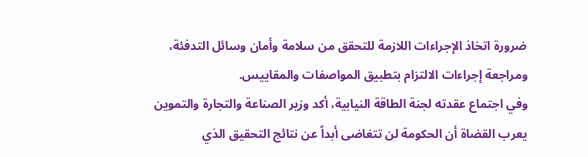ضرورة اتخاذ الإجراءات اللازمة للتحقق من سلامة وأمان وسائل التدفئة، ومراجعة إجراءات الالتزام بتطبيق المواصفات والمقاييس.
وفي اجتماع عقدته لجنة الطاقة النيابية، أكد وزير الصناعة والتجارة والتموين يعرب القضاة أن الحكومة لن تتغاضى أبداً عن نتائج التحقيق الذي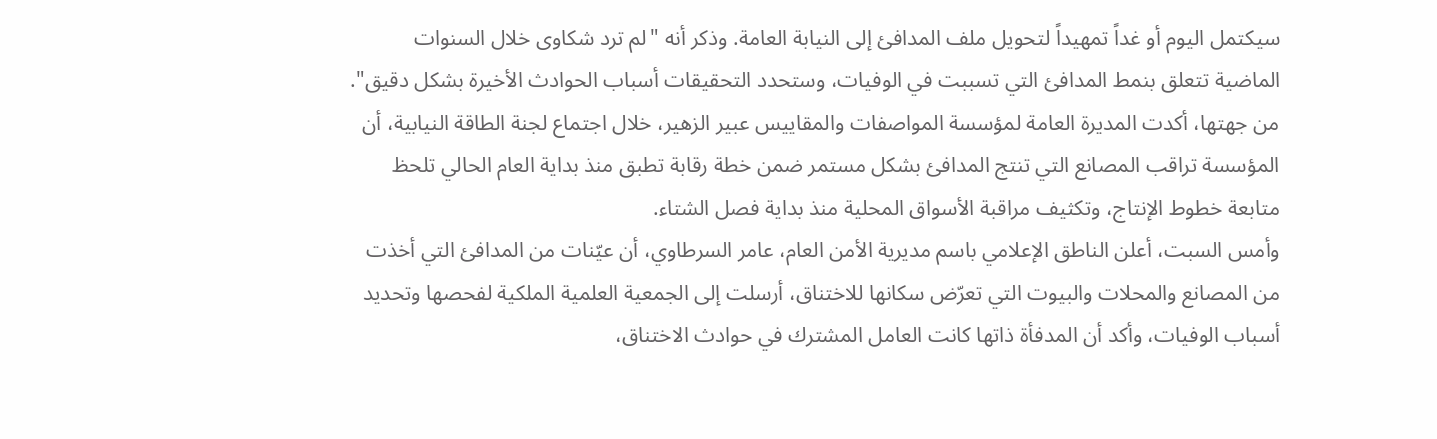سيكتمل اليوم أو غداً تمهيداً لتحويل ملف المدافئ إلى النيابة العامة. وذكر أنه "لم ترد شكاوى خلال السنوات الماضية تتعلق بنمط المدافئ التي تسببت في الوفيات، وستحدد التحقيقات أسباب الحوادث الأخيرة بشكل دقيق".
من جهتها، أكدت المديرة العامة لمؤسسة المواصفات والمقاييس عبير الزهير، خلال اجتماع لجنة الطاقة النيابية، أن المؤسسة تراقب المصانع التي تنتج المدافئ بشكل مستمر ضمن خطة رقابة تطبق منذ بداية العام الحالي تلحظ متابعة خطوط الإنتاج، وتكثيف مراقبة الأسواق المحلية منذ بداية فصل الشتاء.
وأمس السبت، أعلن الناطق الإعلامي باسم مديرية الأمن العام، عامر السرطاوي، أن عيّنات من المدافئ التي أخذت من المصانع والمحلات والبيوت التي تعرّض سكانها للاختناق، أرسلت إلى الجمعية العلمية الملكية لفحصها وتحديد أسباب الوفيات، وأكد أن المدفأة ذاتها كانت العامل المشترك في حوادث الاختناق،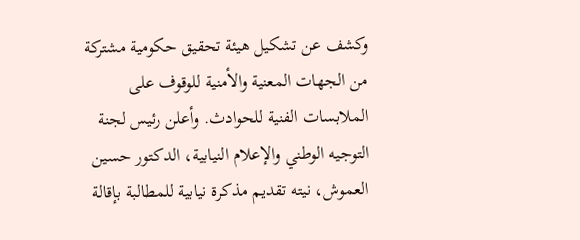وكشف عن تشكيل هيئة تحقيق حكومية مشتركة من الجهات المعنية والأمنية للوقوف على الملابسات الفنية للحوادث. وأعلن رئيس لجنة التوجيه الوطني والإعلام النيابية، الدكتور حسين العموش، نيته تقديم مذكرة نيابية للمطالبة بإقالة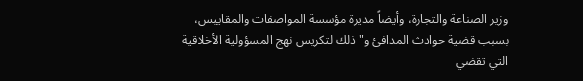وزير الصناعة والتجارة، وأيضاً مديرة مؤسسة المواصفات والمقاييس، بسبب قضية حوادث المدافئ و"ذلك لتكريس نهج المسؤولية الأخلاقية التي تقضي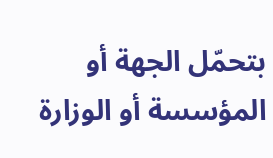بتحمّل الجهة أو المؤسسة أو الوزارة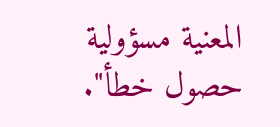المعنية مسؤولية حصول خطأ".